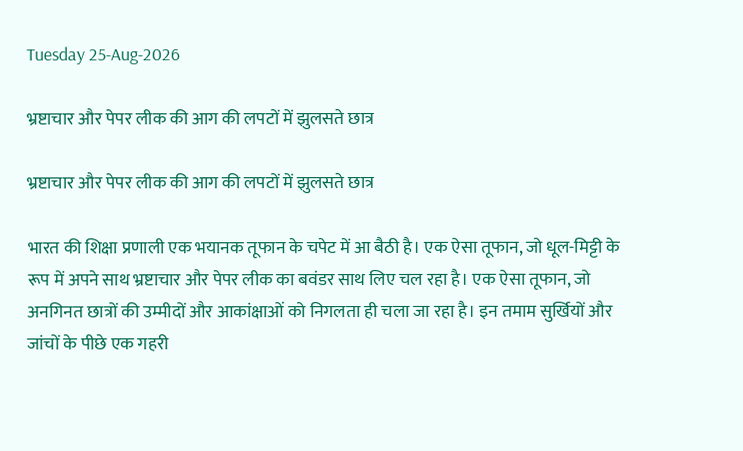Tuesday 25-Aug-2026

भ्रष्टाचार और पेपर लीक की आग की लपटों में झुलसते छात्र

भ्रष्टाचार और पेपर लीक की आग की लपटों में झुलसते छात्र

भारत की शिक्षा प्रणाली एक भयानक तूफान के चपेट में आ बैठी है। एक ऐसा तूफान, जो धूल-मिट्टी के रूप में अपने साथ भ्रष्टाचार और पेपर लीक का बवंडर साथ लिए चल रहा है। एक ऐसा तूफान, जो अनगिनत छात्रों की उम्मीदों और आकांक्षाओं को निगलता ही चला जा रहा है। इन तमाम सुर्खियों और जांचों के पीछे एक गहरी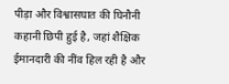पीड़ा और विश्वासघात की घिनौनी कहानी छिपी हुई है, जहां शैक्षिक ईमानदारी की नींव हिल रही है और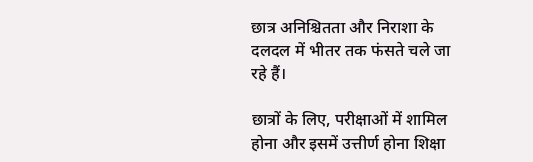छात्र अनिश्चितता और निराशा के दलदल में भीतर तक फंसते चले जा रहे हैं।

छात्रों के लिए, परीक्षाओं में शामिल होना और इसमें उत्तीर्ण होना शिक्षा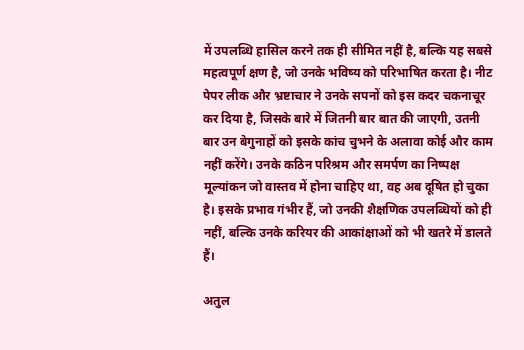में उपलब्धि हासिल करने तक ही सीमित नहीं है, बल्कि यह सबसे महत्वपूर्ण क्षण है, जो उनके भविष्य को परिभाषित करता है। नीट पेपर लीक और भ्रष्टाचार ने उनके सपनों को इस कदर चकनाचूर कर दिया है, जिसके बारे में जितनी बार बात की जाएगी, उतनी बार उन बेगुनाहों को इसके कांच चुभने के अलावा कोई और काम नहीं करेंगे। उनके कठिन परिश्रम और समर्पण का निष्पक्ष मूल्यांकन जो वास्तव में होना चाहिए था, वह अब दूषित हो चुका है। इसके प्रभाव गंभीर हैं, जो उनकी शैक्षणिक उपलब्धियों को ही नहीं, बल्कि उनके करियर की आकांक्षाओं को भी खतरे में डालते हैं।

अतुल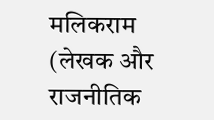मलिकराम
(लेखक और राजनीतिक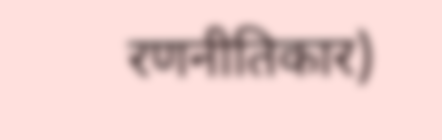रणनीतिकार)